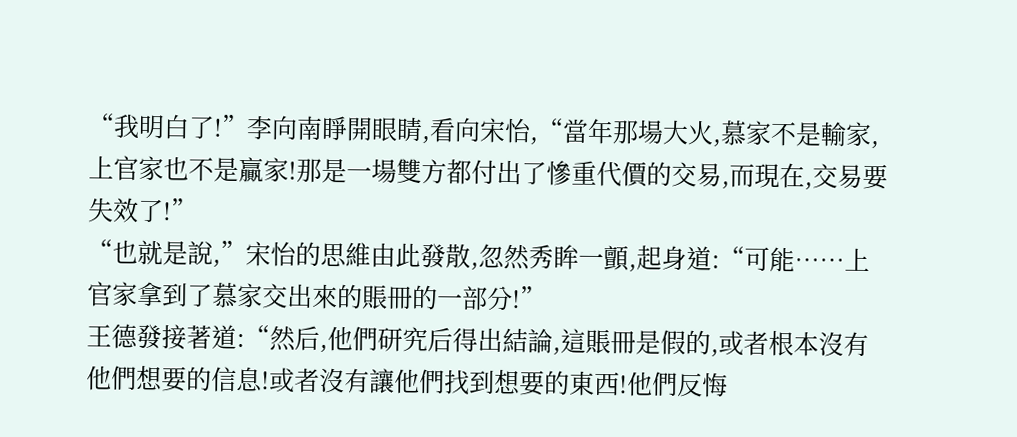“我明白了!”李向南睜開眼睛,看向宋怡,“當年那場大火,慕家不是輸家,上官家也不是贏家!那是一場雙方都付出了慘重代價的交易,而現在,交易要失效了!”
“也就是說,”宋怡的思維由此發散,忽然秀眸一顫,起身道:“可能……上官家拿到了慕家交出來的賬冊的一部分!”
王德發接著道:“然后,他們研究后得出結論,這賬冊是假的,或者根本沒有他們想要的信息!或者沒有讓他們找到想要的東西!他們反悔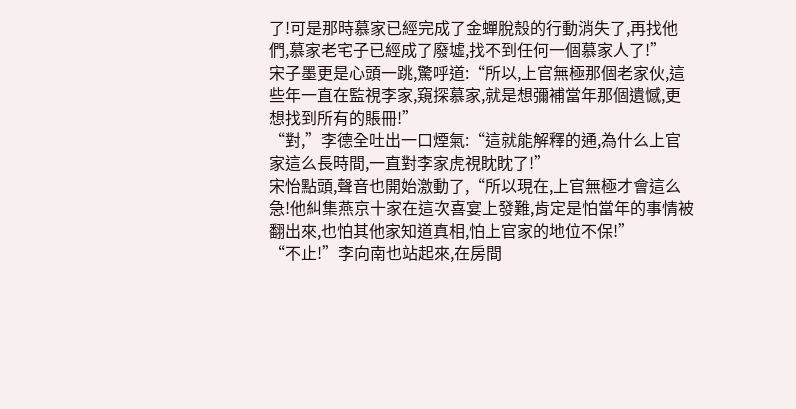了!可是那時慕家已經完成了金蟬脫殼的行動消失了,再找他們,慕家老宅子已經成了廢墟,找不到任何一個慕家人了!”
宋子墨更是心頭一跳,驚呼道:“所以,上官無極那個老家伙,這些年一直在監視李家,窺探慕家,就是想彌補當年那個遺憾,更想找到所有的賬冊!”
“對,”李德全吐出一口煙氣:“這就能解釋的通,為什么上官家這么長時間,一直對李家虎視眈眈了!”
宋怡點頭,聲音也開始激動了,“所以現在,上官無極才會這么急!他糾集燕京十家在這次喜宴上發難,肯定是怕當年的事情被翻出來,也怕其他家知道真相,怕上官家的地位不保!”
“不止!”李向南也站起來,在房間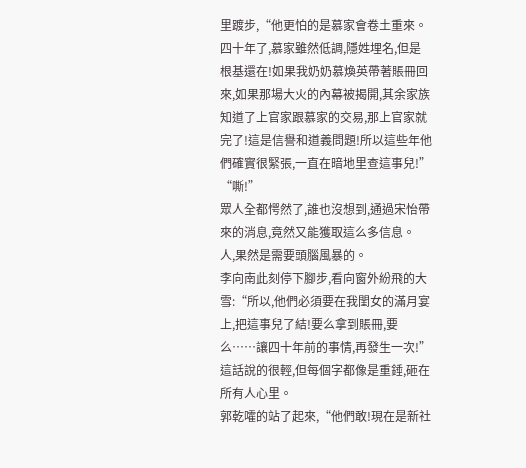里踱步,“他更怕的是慕家會卷土重來。四十年了,慕家雖然低調,隱姓埋名,但是根基還在!如果我奶奶慕煥英帶著賬冊回來,如果那場大火的內幕被揭開,其余家族知道了上官家跟慕家的交易,那上官家就完了!這是信譽和道義問題!所以這些年他們確實很緊張,一直在暗地里查這事兒!”
“嘶!”
眾人全都愕然了,誰也沒想到,通過宋怡帶來的消息,竟然又能獲取這么多信息。
人,果然是需要頭腦風暴的。
李向南此刻停下腳步,看向窗外紛飛的大雪:“所以,他們必須要在我閨女的滿月宴上,把這事兒了結!要么拿到賬冊,要么……讓四十年前的事情,再發生一次!”
這話說的很輕,但每個字都像是重錘,砸在所有人心里。
郭乾嚯的站了起來,“他們敢!現在是新社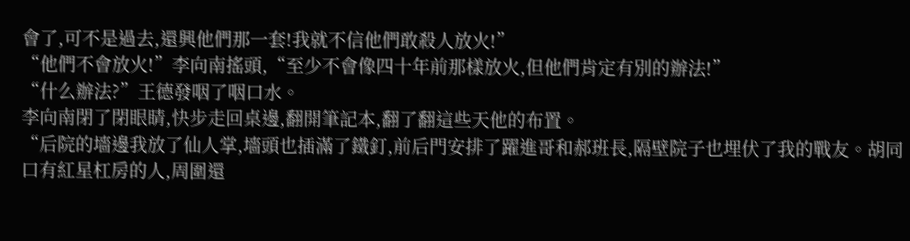會了,可不是過去,還興他們那一套!我就不信他們敢殺人放火!”
“他們不會放火!”李向南搖頭,“至少不會像四十年前那樣放火,但他們肯定有別的辦法!”
“什么辦法?”王德發咽了咽口水。
李向南閉了閉眼睛,快步走回桌邊,翻開筆記本,翻了翻這些天他的布置。
“后院的墻邊我放了仙人掌,墻頭也插滿了鐵釘,前后門安排了躍進哥和郝班長,隔壁院子也埋伏了我的戰友。胡同口有紅星杠房的人,周圍還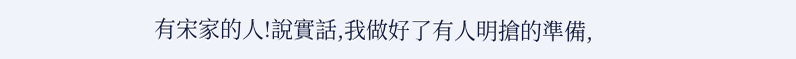有宋家的人!說實話,我做好了有人明搶的準備,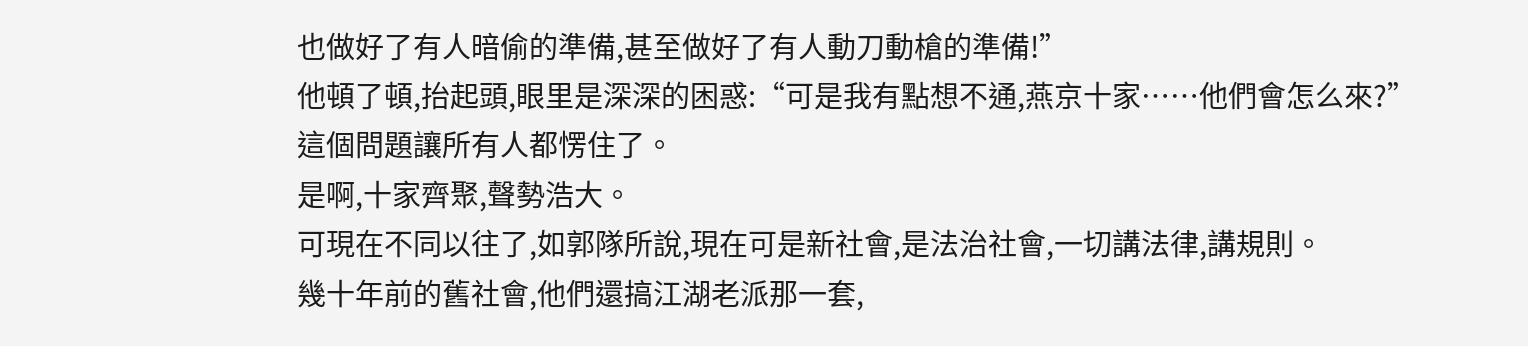也做好了有人暗偷的準備,甚至做好了有人動刀動槍的準備!”
他頓了頓,抬起頭,眼里是深深的困惑:“可是我有點想不通,燕京十家……他們會怎么來?”
這個問題讓所有人都愣住了。
是啊,十家齊聚,聲勢浩大。
可現在不同以往了,如郭隊所說,現在可是新社會,是法治社會,一切講法律,講規則。
幾十年前的舊社會,他們還搞江湖老派那一套,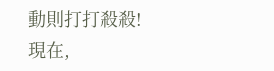動則打打殺殺!
現在,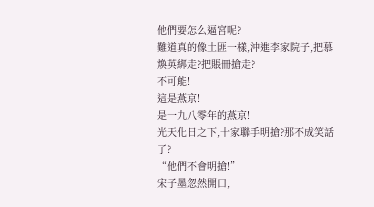他們要怎么逼宮呢?
難道真的像土匪一樣,沖進李家院子,把慕煥英綁走?把賬冊搶走?
不可能!
這是燕京!
是一九八零年的燕京!
光天化日之下,十家聯手明搶?那不成笑話了?
“他們不會明搶!”
宋子墨忽然開口,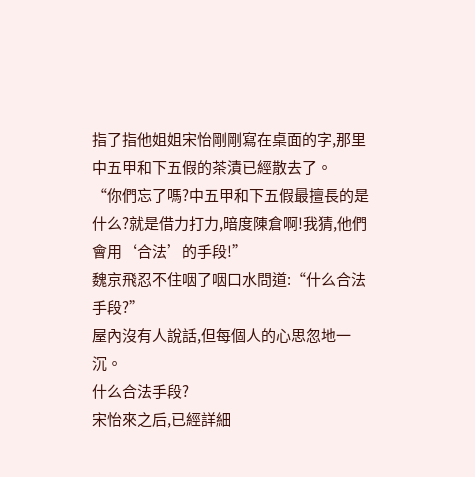指了指他姐姐宋怡剛剛寫在桌面的字,那里中五甲和下五假的茶漬已經散去了。
“你們忘了嗎?中五甲和下五假最擅長的是什么?就是借力打力,暗度陳倉啊!我猜,他們會用‘合法’的手段!”
魏京飛忍不住咽了咽口水問道:“什么合法手段?”
屋內沒有人說話,但每個人的心思忽地一沉。
什么合法手段?
宋怡來之后,已經詳細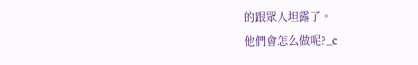的跟眾人坦露了。
他們會怎么做呢?_c